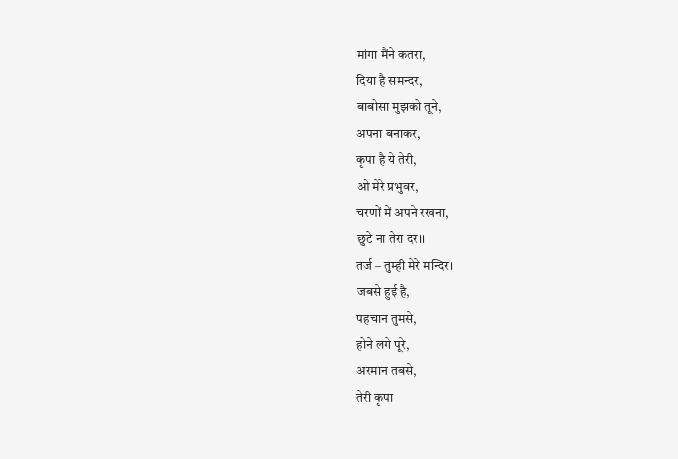मांगा मैंने कतरा,
दिया है समन्दर,
बाबोसा मुझको तूने,
अपना बनाकर,
कृपा है ये तेरी,
ओ मेरे प्रभुवर,
चरणों में अपने रखना,
छुटे ना तेरा दर।।
तर्ज – तुम्ही मेरे मन्दिर।
जबसे हुई है,
पहचान तुमसे,
होने लगे पूरे,
अरमान तबसे,
तेरी कृपा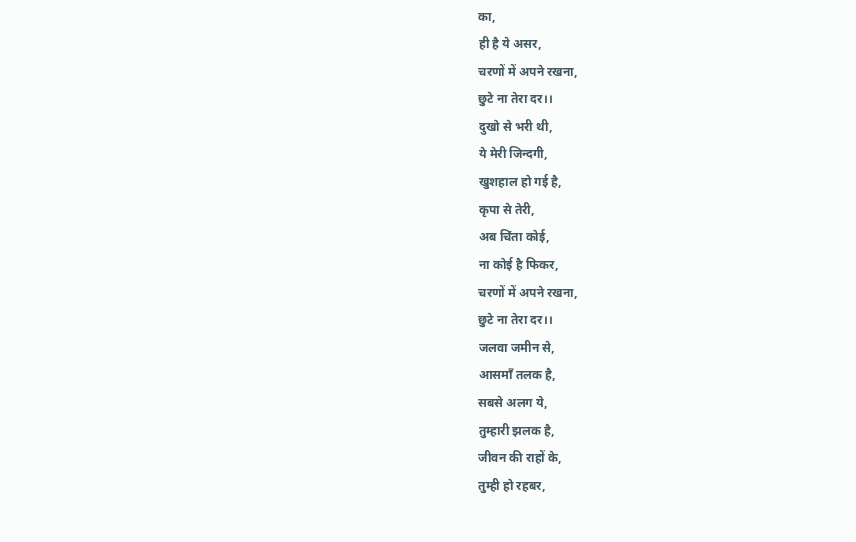का,
ही है ये असर,
चरणों में अपने रखना,
छुटे ना तेरा दर।।
दुखो से भरी थी,
ये मेरी जिन्दगी,
खुशहाल हो गई है,
कृपा से तेरी,
अब चिंता कोई,
ना कोई है फिकर,
चरणों में अपने रखना,
छुटे ना तेरा दर।।
जलवा जमीन से,
आसमाँ तलक है,
सबसे अलग ये,
तुम्हारी झलक है,
जीवन की राहों के,
तुम्ही हो रहबर,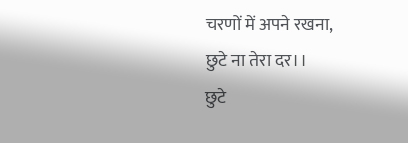चरणों में अपने रखना,
छुटे ना तेरा दर।।
छुटे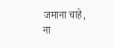जमाना चाहे,
ना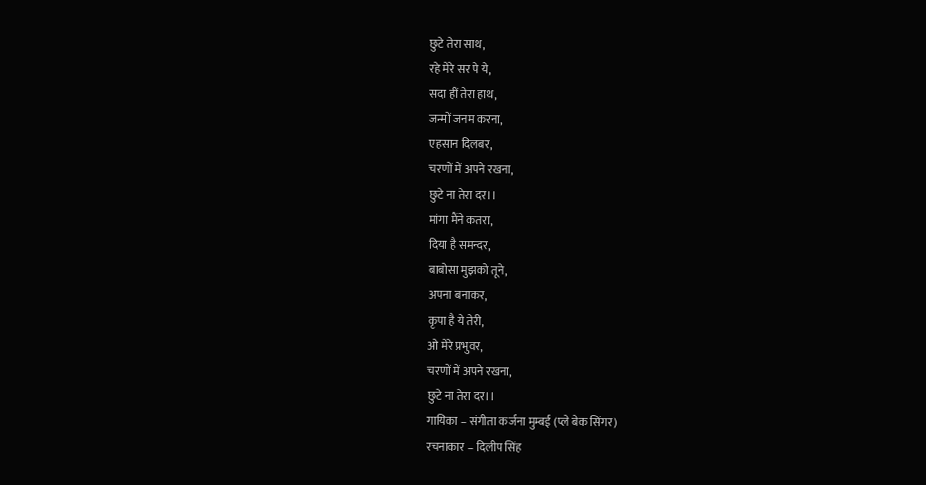छुटे तेरा साथ,
रहे मेरे सर पे ये,
सदा हीं तेरा हाथ,
जन्मों जनम करना,
एहसान दिलबर,
चरणों में अपने रखना,
छुटे ना तेरा दर।।
मांगा मैंने कतरा,
दिया है समन्दर,
बाबोसा मुझको तूने,
अपना बनाकर,
कृपा है ये तेरी,
ओ मेरे प्रभुवर,
चरणों में अपने रखना,
छुटे ना तेरा दर।।
गायिका – संगीता कर्जना मुम्बई (प्ले बेक सिंगर)
रचनाकार – दिलीप सिंह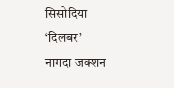सिसोदिया ‘दिलबर’
नागदा जक्शन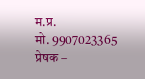म.प्र.
मो. 9907023365
प्रेषक –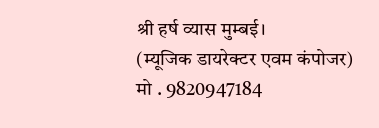श्री हर्ष व्यास मुम्बई।
(म्यूजिक डायरेक्टर एवम कंपोजर)
मो . 9820947184